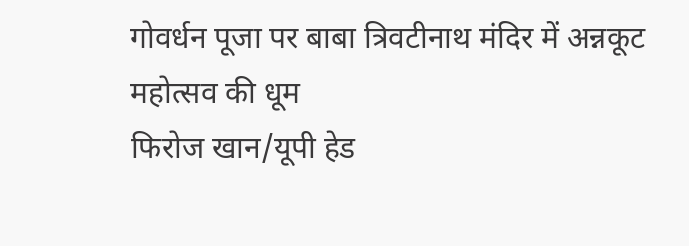गोवर्धन पूजा पर बाबा त्रिवटीनाथ मंदिर में अन्नकूट महोत्सव की धूम
फिरोज खान/यूपी हेड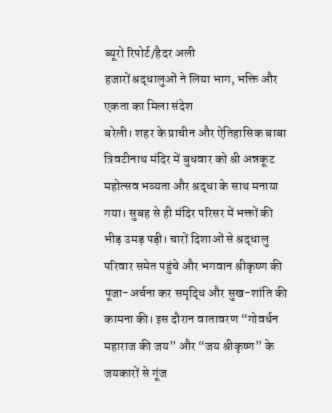ब्यूरो रिपोर्ट/हैदर अली
हजारों श्रद्धालुओं ने लिया भाग, भक्ति और एकता का मिला संदेश
बरेली। शहर के प्राचीन और ऐतिहासिक बाबा त्रिवटीनाथ मंदिर में बुधवार को श्री अन्नकूट महोत्सव भव्यता और श्रद्धा के साथ मनाया गया। सुबह से ही मंदिर परिसर में भक्तों की भीड़ उमड़ पड़ी। चारों दिशाओं से श्रद्धालु परिवार समेत पहुंचे और भगवान श्रीकृष्ण की पूजा-अर्चना कर समृद्धि और सुख-शांति की कामना की। इस दौरान वातावरण “गोवर्धन महाराज की जय” और “जय श्रीकृष्ण” के जयकारों से गूंज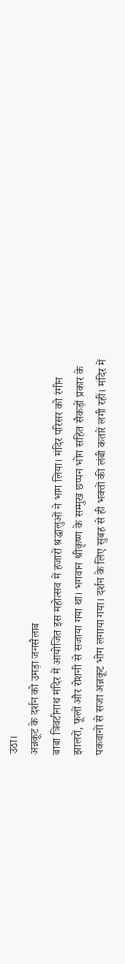उठा।
अन्नकूट के दर्शन को उमड़ा जनसैलाब
बाबा त्रिवटीनाथ मंदिर में आयोजित इस महोत्सव में हजारों श्रद्धालुओं ने भाग लिया। मंदिर परिसर को रंगीन झालरों, फूलों और रोशनी से सजाया गया था। भगवान श्रीकृष्ण के सम्मुख छप्पन भोग सहित सैकड़ों प्रकार के पकवानों से सजा अन्नकूट भोग लगाया गया। दर्शन के लिए सुबह से ही भक्तों की लंबी कतारें लगी रहीं। मंदिर में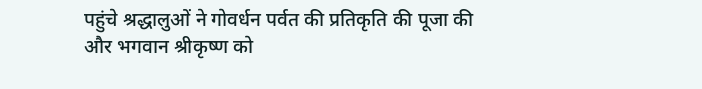पहुंचे श्रद्धालुओं ने गोवर्धन पर्वत की प्रतिकृति की पूजा की और भगवान श्रीकृष्ण को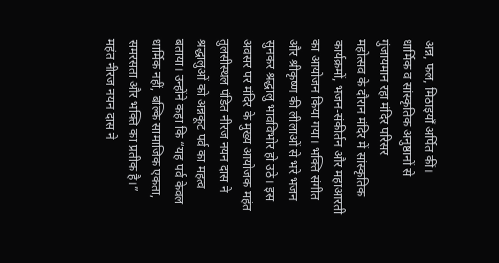अन्न, फल, मिठाइयाँ अर्पित कीं।
धार्मिक व सांस्कृतिक अनुष्ठानों से गुंजायमान रहा मंदिर परिसर
महोत्सव के दौरान मंदिर में सांस्कृतिक कार्यक्रमों, भजन-संकीर्तन और महाआरती का आयोजन किया गया। भक्ति संगीत और श्रीकृष्ण की लीलाओं से भरे भजन सुनकर श्रद्धालु भावविभोर हो उठे। इस अवसर पर मंदिर के मुख्य आयोजक महंत तुलसीस्थल पंडित नीरज नयन दास ने श्रद्धालुओं को अन्नकूट पर्व का महत्व बताया। उन्होंने कहा कि “यह पर्व केवल धार्मिक नहीं, बल्कि सामाजिक एकता, समरसता और भक्ति का प्रतीक है।”
महंत नीरज नयन दास ने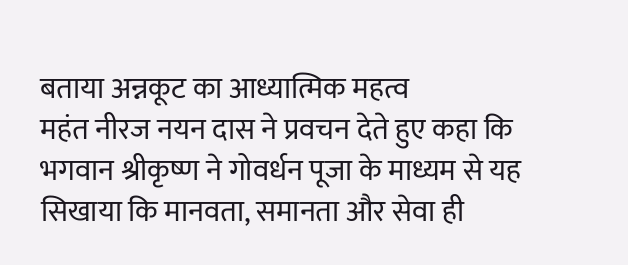बताया अन्नकूट का आध्यात्मिक महत्व
महंत नीरज नयन दास ने प्रवचन देते हुए कहा कि भगवान श्रीकृष्ण ने गोवर्धन पूजा के माध्यम से यह सिखाया कि मानवता, समानता और सेवा ही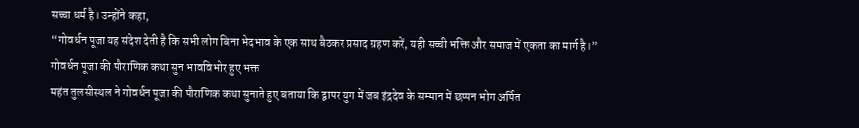सच्चा धर्म है। उन्होंने कहा,
“गोवर्धन पूजा यह संदेश देती है कि सभी लोग बिना भेदभाव के एक साथ बैठकर प्रसाद ग्रहण करें, यही सच्ची भक्ति और समाज में एकता का मार्ग है।”
गोवर्धन पूजा की पौराणिक कथा सुन भावविभोर हुए भक्त
महंत तुलसीस्थल ने गोवर्धन पूजा की पौराणिक कथा सुनाते हुए बताया कि द्वापर युग में जब इंद्रदेव के सम्मान में छप्पन भोग अर्पित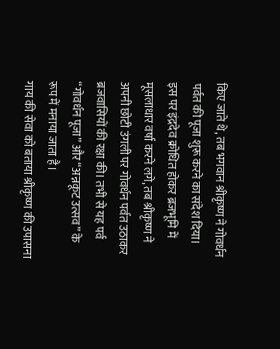किए जाते थे, तब भगवान श्रीकृष्ण ने गोवर्धन पर्वत की पूजा शुरू करने का संदेश दिया। इस पर इंद्रदेव क्रोधित होकर ब्रजभूमि में मूसलाधार वर्षा करने लगे, तब श्रीकृष्ण ने अपनी छोटी उंगली पर गोवर्धन पर्वत उठाकर ब्रजवासियों की रक्षा की। तभी से यह पर्व “गोवर्धन पूजा” और “अन्नकूट उत्सव” के रूप में मनाया जाता है।
गाय की सेवा को बताया श्रीकृष्ण की उपासना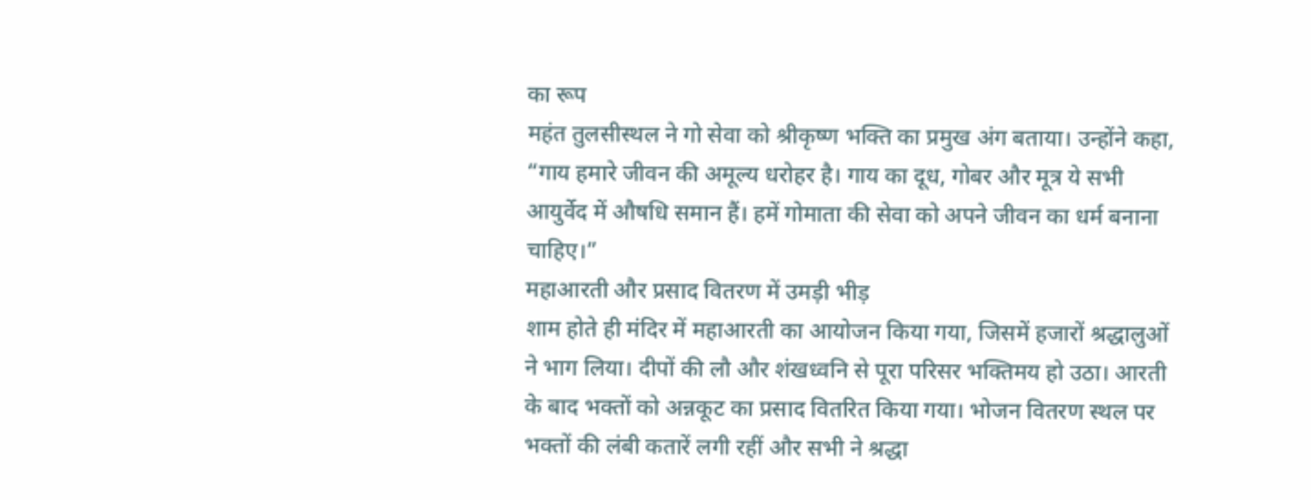का रूप
महंत तुलसीस्थल ने गो सेवा को श्रीकृष्ण भक्ति का प्रमुख अंग बताया। उन्होंने कहा,
“गाय हमारे जीवन की अमूल्य धरोहर है। गाय का दूध, गोबर और मूत्र ये सभी आयुर्वेद में औषधि समान हैं। हमें गोमाता की सेवा को अपने जीवन का धर्म बनाना चाहिए।”
महाआरती और प्रसाद वितरण में उमड़ी भीड़
शाम होते ही मंदिर में महाआरती का आयोजन किया गया, जिसमें हजारों श्रद्धालुओं ने भाग लिया। दीपों की लौ और शंखध्वनि से पूरा परिसर भक्तिमय हो उठा। आरती के बाद भक्तों को अन्नकूट का प्रसाद वितरित किया गया। भोजन वितरण स्थल पर भक्तों की लंबी कतारें लगी रहीं और सभी ने श्रद्धा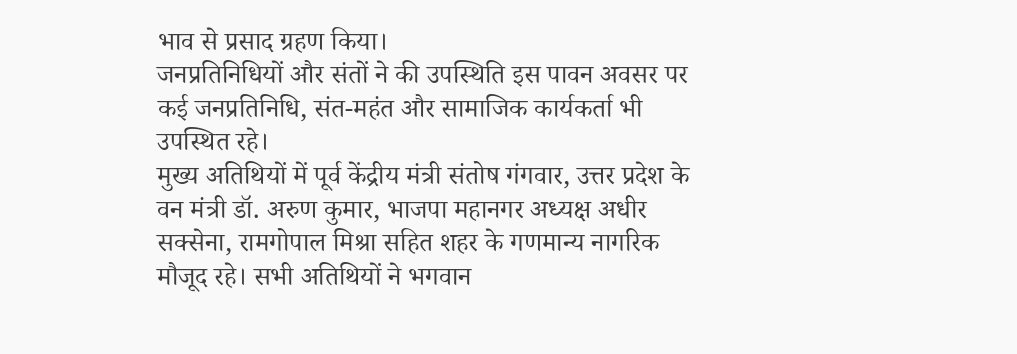भाव से प्रसाद ग्रहण किया।
जनप्रतिनिधियों और संतों ने की उपस्थिति इस पावन अवसर पर कई जनप्रतिनिधि, संत-महंत और सामाजिक कार्यकर्ता भी उपस्थित रहे।
मुख्य अतिथियों में पूर्व केंद्रीय मंत्री संतोष गंगवार, उत्तर प्रदेश के वन मंत्री डॉ. अरुण कुमार, भाजपा महानगर अध्यक्ष अधीर सक्सेना, रामगोपाल मिश्रा सहित शहर के गणमान्य नागरिक मौजूद रहे। सभी अतिथियों ने भगवान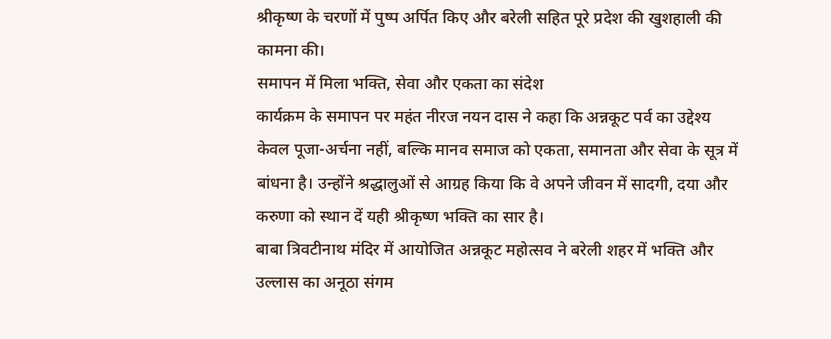श्रीकृष्ण के चरणों में पुष्प अर्पित किए और बरेली सहित पूरे प्रदेश की खुशहाली की कामना की।
समापन में मिला भक्ति, सेवा और एकता का संदेश
कार्यक्रम के समापन पर महंत नीरज नयन दास ने कहा कि अन्नकूट पर्व का उद्देश्य केवल पूजा-अर्चना नहीं, बल्कि मानव समाज को एकता, समानता और सेवा के सूत्र में बांधना है। उन्होंने श्रद्धालुओं से आग्रह किया कि वे अपने जीवन में सादगी, दया और करुणा को स्थान दें यही श्रीकृष्ण भक्ति का सार है।
बाबा त्रिवटीनाथ मंदिर में आयोजित अन्नकूट महोत्सव ने बरेली शहर में भक्ति और उल्लास का अनूठा संगम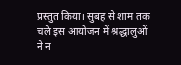प्रस्तुत किया। सुबह से शाम तक चले इस आयोजन में श्रद्धालुओं ने न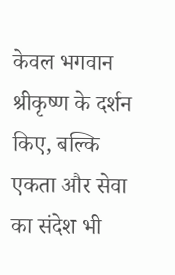केवल भगवान श्रीकृष्ण के दर्शन किए, बल्कि एकता और सेवा का संदेश भी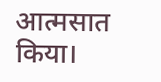आत्मसात किया।